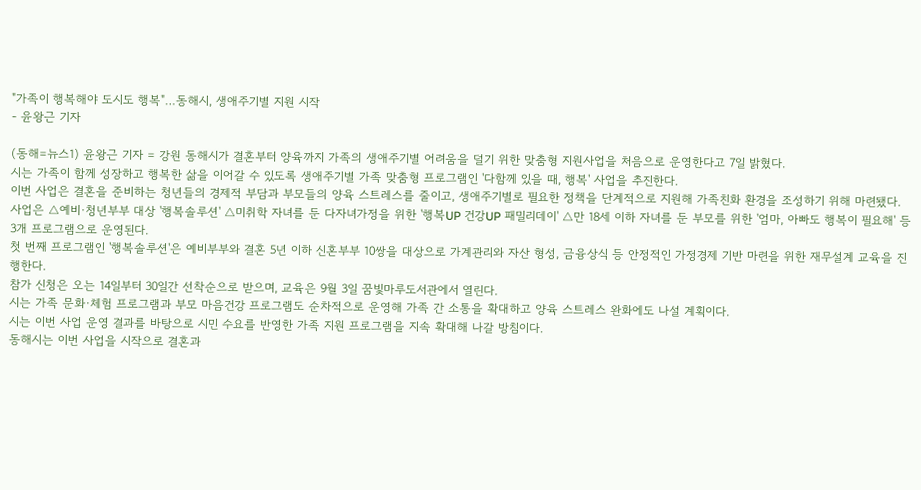"가족이 행복해야 도시도 행복"…동해시, 생애주기별 지원 시작
- 윤왕근 기자

(동해=뉴스1) 윤왕근 기자 = 강원 동해시가 결혼부터 양육까지 가족의 생애주기별 어려움을 덜기 위한 맞춤형 지원사업을 처음으로 운영한다고 7일 밝혔다.
시는 가족이 함께 성장하고 행복한 삶을 이어갈 수 있도록 생애주기별 가족 맞춤형 프로그램인 '다함께 있을 때, 행복' 사업을 추진한다.
이번 사업은 결혼을 준비하는 청년들의 경제적 부담과 부모들의 양육 스트레스를 줄이고, 생애주기별로 필요한 정책을 단계적으로 지원해 가족친화 환경을 조성하기 위해 마련됐다.
사업은 △예비·청년부부 대상 '행복솔루션' △미취학 자녀를 둔 다자녀가정을 위한 '행복UP 건강UP 패밀리데이' △만 18세 이하 자녀를 둔 부모를 위한 '엄마, 아빠도 행복이 필요해' 등 3개 프로그램으로 운영된다.
첫 번째 프로그램인 '행복솔루션'은 예비부부와 결혼 5년 이하 신혼부부 10쌍을 대상으로 가계관리와 자산 형성, 금융상식 등 안정적인 가정경제 기반 마련을 위한 재무설계 교육을 진행한다.
참가 신청은 오는 14일부터 30일간 선착순으로 받으며, 교육은 9월 3일 꿈빛마루도서관에서 열린다.
시는 가족 문화·체험 프로그램과 부모 마음건강 프로그램도 순차적으로 운영해 가족 간 소통을 확대하고 양육 스트레스 완화에도 나설 계획이다.
시는 이번 사업 운영 결과를 바탕으로 시민 수요를 반영한 가족 지원 프로그램을 지속 확대해 나갈 방침이다.
동해시는 이번 사업을 시작으로 결혼과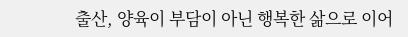출산, 양육이 부담이 아닌 행복한 삶으로 이어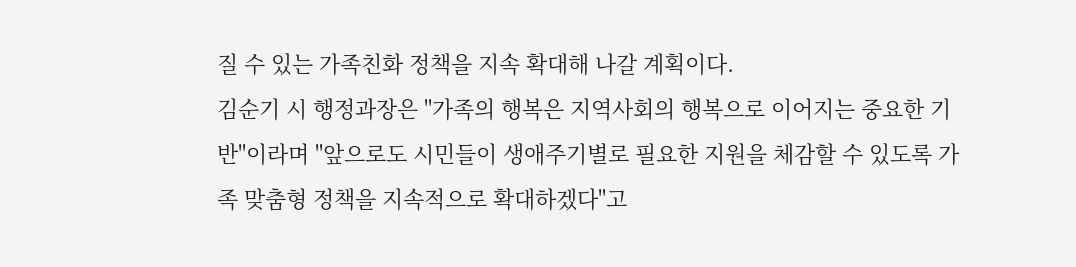질 수 있는 가족친화 정책을 지속 확대해 나갈 계획이다.
김순기 시 행정과장은 "가족의 행복은 지역사회의 행복으로 이어지는 중요한 기반"이라며 "앞으로도 시민들이 생애주기별로 필요한 지원을 체감할 수 있도록 가족 맞춤형 정책을 지속적으로 확대하겠다"고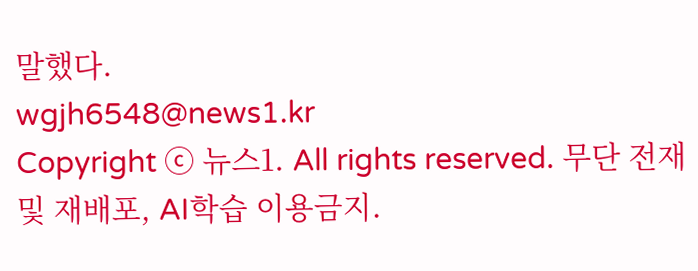말했다.
wgjh6548@news1.kr
Copyright ⓒ 뉴스1. All rights reserved. 무단 전재 및 재배포, AI학습 이용금지.